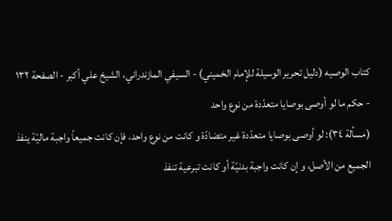كتاب الوصيه (دليل تحرير الوسيلة للإمام الخميني) - السيفي المازندراني، الشيخ علي أكبر - الصفحة ١٣٢ - حكم ما لو أوصى بوصايا متعدّدة من نوع واحد
(مسألة ٣٤): لو أوصى بوصايا متعدّدة غير متضادّة و كانت من نوع واحد، فإن كانت جميعاً واجبة ماليّة ينفذ الجميع من الأصل، و إن كانت واجبة بدنيّة أو كانت تبرعية تنفذ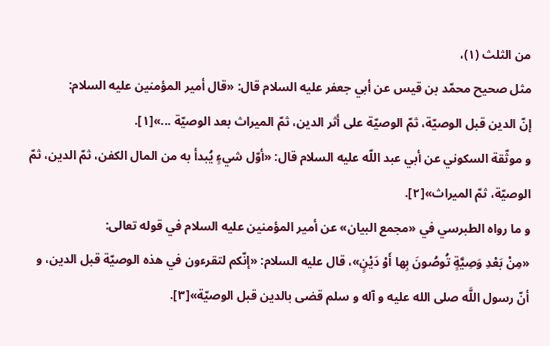من الثلث (١)،
مثل صحيح محمّد بن قيس عن أبي جعفر عليه السلام قال: «قال أمير المؤمنين عليه السلام:
إنّ الدين قبل الوصيّة، ثمّ الوصيّة على أثر الدين، ثمّ الميراث بعد الوصيّة ...»[١].
و موثّقة السكوني عن أبي عبد اللّه عليه السلام قال: «أوّل شيءٍ يُبدأ به من المال الكفن، ثمّ الدين، ثمّ الوصيّة، ثمّ الميراث»[٢].
و ما رواه الطبرسي في «مجمع البيان» عن أمير المؤمنين عليه السلام في قوله تعالى:
«مِنْ بَعْدِ وَصِيَّةٍ تُوصُونَ بِها أَوْ دَيْنٍ»، قال عليه السلام: «إنّكم لتقرءون في هذه الوصيّة قبل الدين، و أنّ رسول اللَّه صلى الله عليه و آله و سلم قضى بالدين قبل الوصيّة»[٣].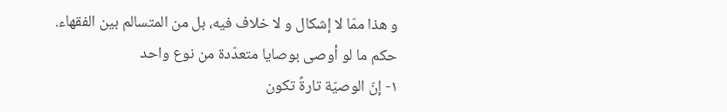و هذا ممّا لا إشكال و لا خلاف فيه، بل من المتسالم بين الفقهاء.
حكم ما لو أوصى بوصايا متعدّدة من نوع واحد
١- إنّ الوصيّة تارةً تكون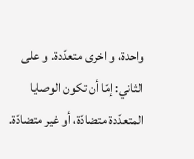واحدة، و اخرى متعدّدة. و على الثاني: إمّا أن تكون الوصايا المتعدّدة متضادّة، أو غير متضادّة.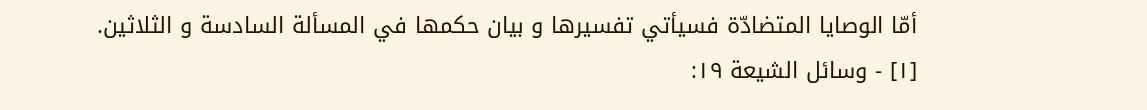أمّا الوصايا المتضادّة فسيأتي تفسيرها و بيان حكمها في المسألة السادسة و الثلاثين.
[١] - وسائل الشيعة ١٩: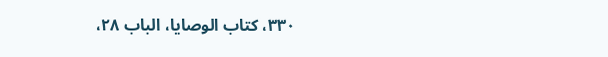٣٣٠، كتاب الوصايا، الباب ٢٨،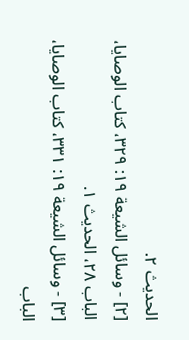الحديث ٢.
[٢] - وسائل الشيعة ١٩: ٣٢٩، كتاب الوصايا، الباب ٢٨، الحديث ١.
[٣] - وسائل الشيعة ١٩: ٣٣١، كتاب الوصايا، الباب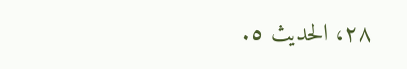٢٨، الحديث ٥.